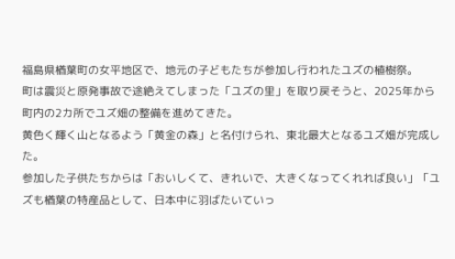福島県楢葉町の女平地区で、地元の子どもたちが参加し行われたユズの植樹祭。
町は震災と原発事故で途絶えてしまった「ユズの里」を取り戻そうと、2025年から町内の2カ所でユズ畑の整備を進めてきた。
黄色く輝く山となるよう「黄金の森」と名付けられ、東北最大となるユズ畑が完成した。
参加した子供たちからは「おいしくて、きれいで、大きくなってくれれば良い」「ユズも楢葉の特産品として、日本中に羽ばたいていっ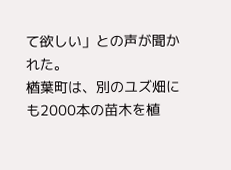て欲しい」との声が聞かれた。
楢葉町は、別のユズ畑にも2000本の苗木を植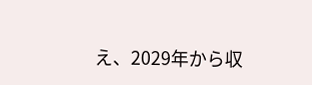え、2029年から収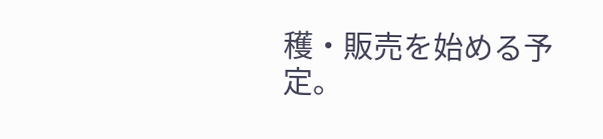穫・販売を始める予定。